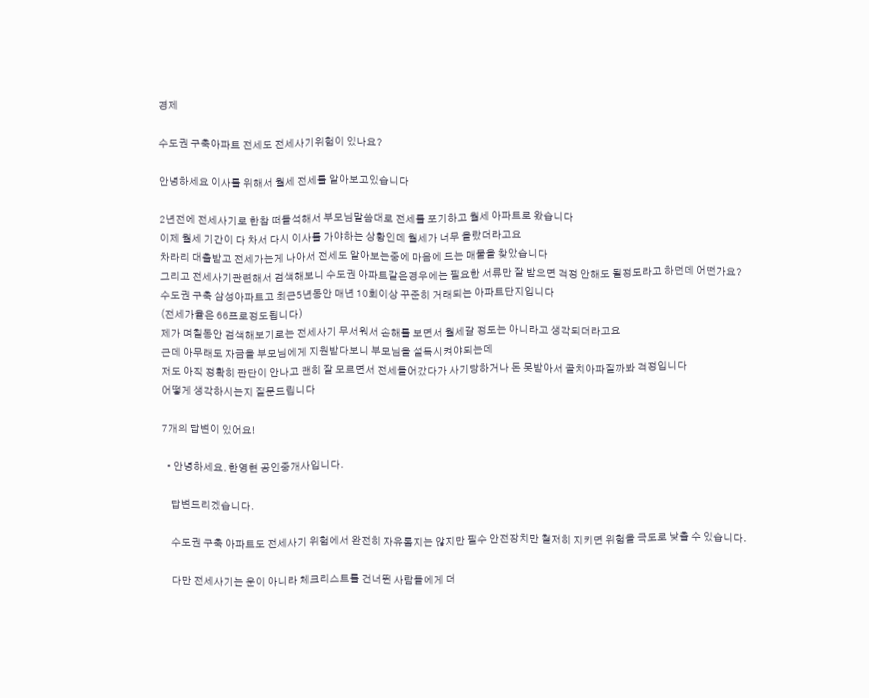경제

수도권 구축아파트 전세도 전세사기위험이 있나요?

안녕하세요 이사를 위해서 월세 전세를 알아보고있습니다

2년전에 전세사기로 한참 떠들석해서 부모님말씀대로 전세를 포기하고 월세 아파트로 왔습니다
이제 월세 기간이 다 차서 다시 이사를 가야하는 상황인데 월세가 너무 올랐더라고요
차라리 대출받고 전세가는게 나아서 전세도 알아보는중에 마음에 드는 매물을 찾았습니다
그리고 전세사기관련해서 검색해보니 수도권 아파트같은경우에는 필요한 서류만 잘 받으면 걱정 안해도 될정도라고 하던데 어떤가요?
수도권 구축 삼성아파트고 최근5년동안 매년 10회이상 꾸준히 거래되는 아파트단지입니다
(전세가율은 66프로정도됩니다)
제가 며칠동안 검색해보기로는 전세사기 무서워서 손해를 보면서 월세갈 정도는 아니라고 생각되더라고요
근데 아무래도 자금을 부모님에게 지원받다보니 부모님을 설득시켜야되는데
저도 아직 정확히 판단이 안나고 괜히 잘 모르면서 전세들어갔다가 사기당하거나 돈 못받아서 골치아파질까봐 걱정입니다
어떻게 생각하시는지 질문드립니다

7개의 답변이 있어요!

  • 안녕하세요. 한영현 공인중개사입니다.

    답변드리겠습니다.

    수도권 구축 아파트도 전세사기 위험에서 완전히 자유롭지는 않지만 필수 안전장치만 철저히 지키면 위험을 극도로 낮출 수 있습니다.

    다만 전세사기는 운이 아니라 체크리스트를 건너뛴 사람들에게 더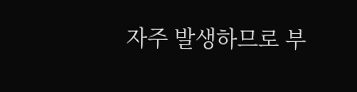자주 발생하므로 부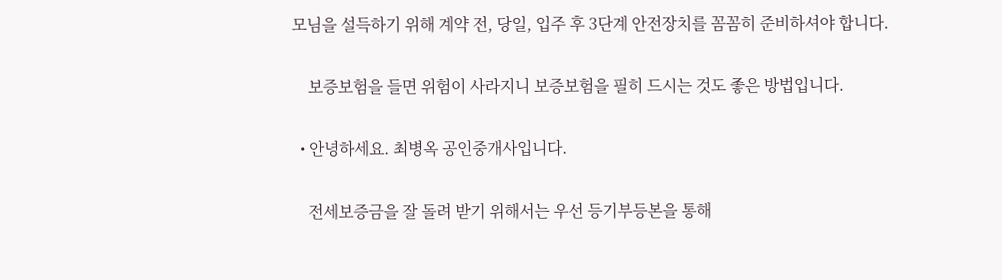모님을 설득하기 위해 계약 전, 당일, 입주 후 3단계 안전장치를 꼼꼼히 준비하셔야 합니다.

    보증보험을 들면 위험이 사라지니 보증보험을 필히 드시는 것도 좋은 방법입니다.

  • 안녕하세요. 최병옥 공인중개사입니다.

    전세보증금을 잘 돌려 받기 위해서는 우선 등기부등본을 통해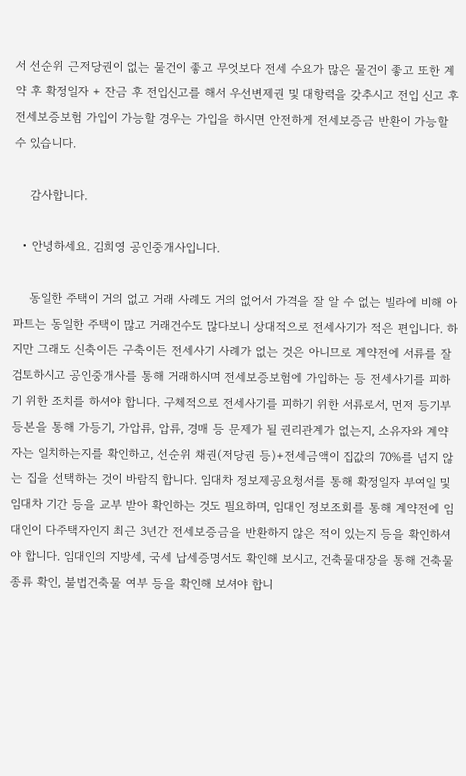서 선순위 근저당권이 없는 물건이 좋고 무엇보다 전세 수요가 많은 물건이 좋고 또한 계약 후 확정일자 + 잔금 후 전입신고를 해서 우선변제권 및 대항력을 갖추시고 전입 신고 후 전세보증보험 가입이 가능할 경우는 가입을 하시면 안전하게 전세보증금 반환이 가능할 수 있습니다.

    감사합니다.

  • 안녕하세요. 김희영 공인중개사입니다.

    동일한 주택이 거의 없고 거래 사례도 거의 없어서 가격을 잘 알 수 없는 빌라에 비해 아파트는 동일한 주택이 많고 거래건수도 많다보니 상대적으로 전세사기가 적은 편입니다. 하지만 그래도 신축이든 구축이든 전세사기 사례가 없는 것은 아니므로 계약전에 서류를 잘 검토하시고 공인중개사를 통해 거래하시며 전세보증보험에 가입하는 등 전세사기를 피하기 위한 조치를 하셔야 합니다. 구체적으로 전세사기를 피하기 위한 서류로서, 먼저 등기부등본을 통해 가등기, 가압류, 압류, 경매 등 문제가 될 권리관계가 없는지, 소유자와 계약자는 일치하는지를 확인하고, 선순위 채권(저당권 등)+전세금액이 집값의 70%를 넘지 않는 집을 선택하는 것이 바람직 합니다. 임대차 정보제공요청서를 통해 확정일자 부여일 및 임대차 기간 등을 교부 받아 확인하는 것도 필요하며, 임대인 정보조회를 통해 계약전에 임대인이 다주택자인지 최근 3년간 전세보증금을 반환하지 않은 적이 있는지 등을 확인하셔야 합니다. 임대인의 지방세, 국세 납세증명서도 확인해 보시고, 건축물대장을 통해 건축물종류 확인, 불법건축물 여부 등을 확인해 보셔야 합니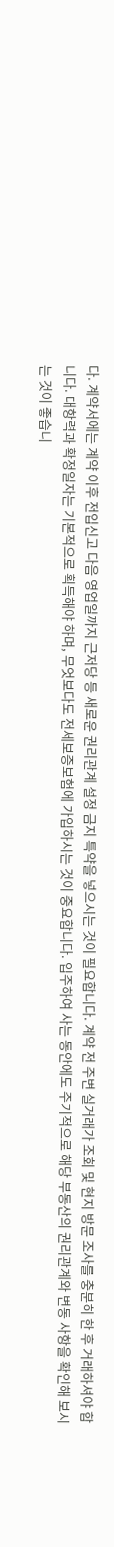다. 계약서에는 계약 이후 전입신고 다음 영업일까지 근저당 등 새로운 권리관계 설정 금지 특약을 넣으시는 것이 필요합니다. 계약 전 주변 실거래가 조회 및 현지 방문 조사를 충분히 한 후 거래하셔야 합니다. 대항력과 확정일자는 기본적으로 획득해야 하며, 무엇보다도 전세보증보험에 가입하시는 것이 중요합니다. 입주하여 사는 동안에도 주기적으로 해당 부동산의 권리관계와 변동 사항을 확인해 보시는 것이 좋습니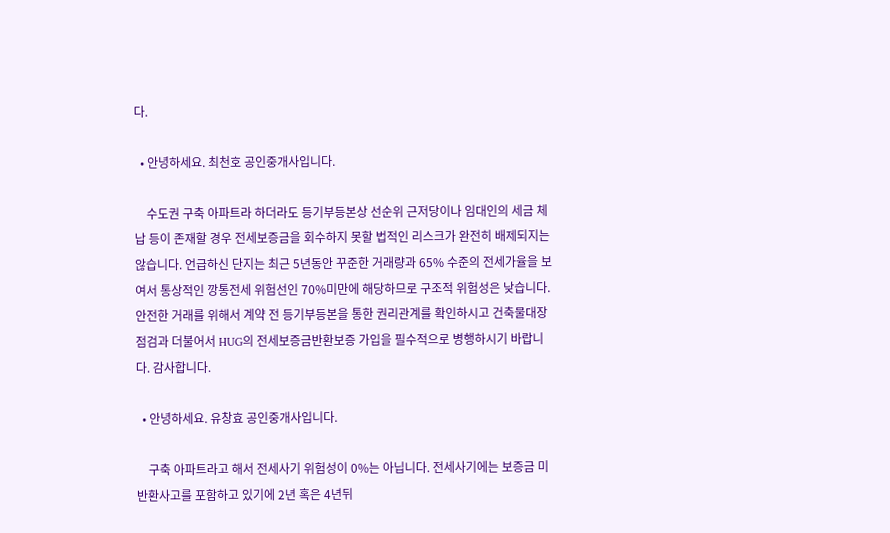다.

  • 안녕하세요. 최천호 공인중개사입니다.

    수도권 구축 아파트라 하더라도 등기부등본상 선순위 근저당이나 임대인의 세금 체납 등이 존재할 경우 전세보증금을 회수하지 못할 법적인 리스크가 완전히 배제되지는 않습니다. 언급하신 단지는 최근 5년동안 꾸준한 거래량과 65% 수준의 전세가율을 보여서 통상적인 깡통전세 위험선인 70%미만에 해당하므로 구조적 위험성은 낮습니다. 안전한 거래를 위해서 계약 전 등기부등본을 통한 권리관계를 확인하시고 건축물대장 점검과 더불어서 HUG의 전세보증금반환보증 가입을 필수적으로 병행하시기 바랍니다. 감사합니다.

  • 안녕하세요. 유창효 공인중개사입니다.

    구축 아파트라고 해서 전세사기 위험성이 0%는 아닙니다. 전세사기에는 보증금 미반환사고를 포함하고 있기에 2년 혹은 4년뒤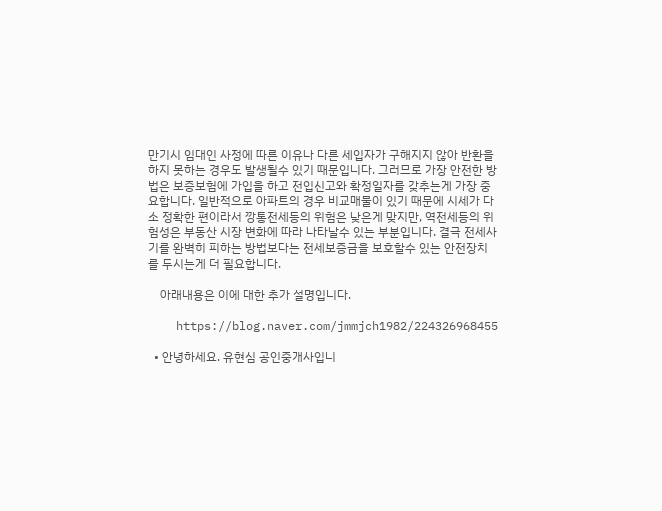만기시 임대인 사정에 따른 이유나 다른 세입자가 구해지지 않아 반환을 하지 못하는 경우도 발생될수 있기 때문입니다. 그러므로 가장 안전한 방법은 보증보험에 가입을 하고 전입신고와 확정일자를 갖추는게 가장 중요합니다. 일반적으로 아파트의 경우 비교매물이 있기 때문에 시세가 다소 정확한 편이라서 깡통전세등의 위험은 낮은게 맞지만, 역전세등의 위험성은 부동산 시장 변화에 따라 나타날수 있는 부분입니다. 결극 전세사기를 완벽히 피하는 방법보다는 전세보증금을 보호할수 있는 안전장치를 두시는게 더 필요합니다.

    아래내용은 이에 대한 추가 설명입니다.

    https://blog.naver.com/jmmjch1982/224326968455

  • 안녕하세요. 유현심 공인중개사입니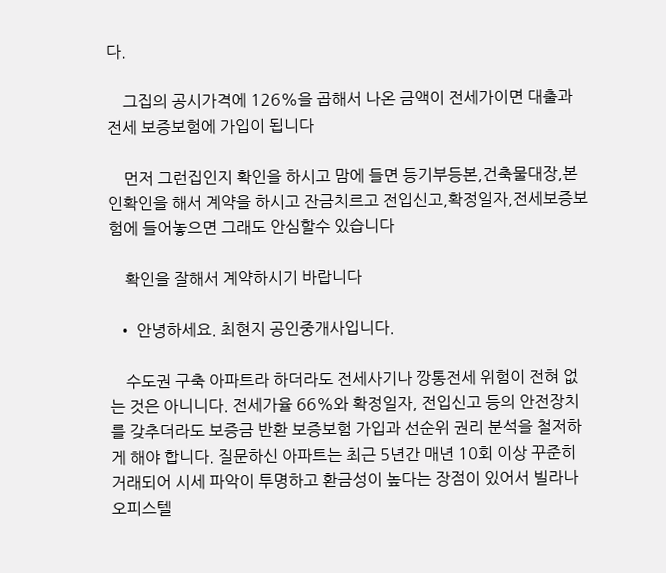다.

    그집의 공시가격에 126%을 곱해서 나온 금액이 전세가이면 대출과 전세 보증보험에 가입이 됩니다

    먼저 그런집인지 확인을 하시고 맘에 들면 등기부등본,건축물대장,본인확인을 해서 계약을 하시고 잔금치르고 전입신고,확정일자,전세보증보험에 들어놓으면 그래도 안심할수 있습니다

    확인을 잘해서 계약하시기 바랍니다

  • 안녕하세요. 최현지 공인중개사입니다.

    수도권 구축 아파트라 하더라도 전세사기나 깡통전세 위험이 전혀 없는 것은 아니니다. 전세가율 66%와 확정일자, 전입신고 등의 안전장치를 갖추더라도 보증금 반환 보증보험 가입과 선순위 권리 분석을 철저하게 해야 합니다. 질문하신 아파트는 최근 5년간 매년 10회 이상 꾸준히 거래되어 시세 파악이 투명하고 환금성이 높다는 장점이 있어서 빌라나 오피스텔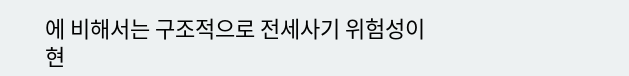에 비해서는 구조적으로 전세사기 위험성이 현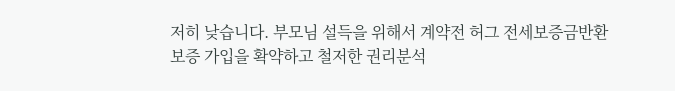저히 낮습니다. 부모님 설득을 위해서 계약전 허그 전세보증금반환보증 가입을 확약하고 철저한 권리분석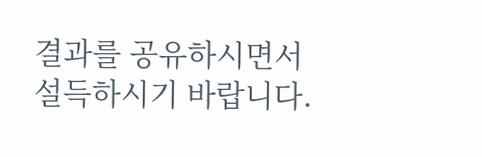결과를 공유하시면서 설득하시기 바랍니다.